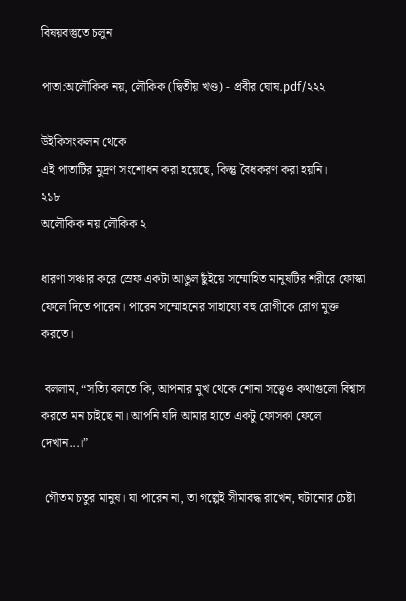বিষয়বস্তুতে চলুন

পাতা:অলৌকিক নয়, লৌকিক (দ্বিতীয় খণ্ড) - প্রবীর ঘোষ.pdf/২২২

উইকিসংকলন থেকে
এই পাতাটির মুদ্রণ সংশোধন করা হয়েছে, কিন্তু বৈধকরণ করা হয়নি।
২১৮
অলৌকিক নয় লৌকিক ২

ধারণা সঞ্চার করে স্রেফ একটা আঙুল ছুঁইয়ে সম্মোহিত মানুষটির শরীরে ফোস্কা ফেলে দিতে পারেন। পারেন সম্মোহনের সাহায্যে বহু রোগীকে রোগ মুক্ত করতে।

 বললাম, “সত্যি বলতে কি, আপনার মুখ থেকে শোনা সত্ত্বেও কথাগুলো বিশ্বাস করতে মন চাইছে না। আপনি যদি আমার হাতে একটু ফোসকা ফেলে দেখান...।”

 গৌতম চতুর মানুষ। যা পারেন না, তা গল্পেই সীমাবদ্ধ রাখেন, ঘটানোর চেষ্টা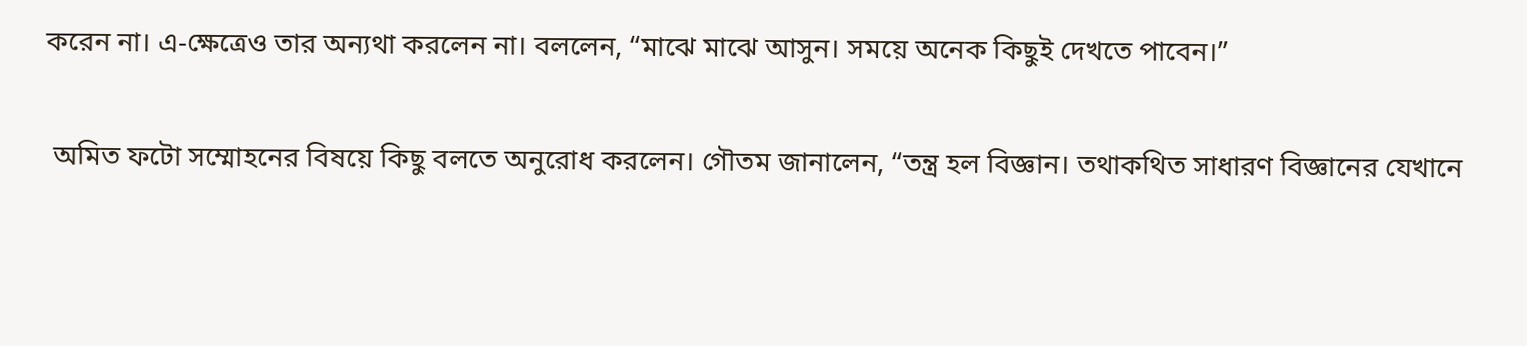করেন না। এ-ক্ষেত্রেও তার অন্যথা করলেন না। বললেন, “মাঝে মাঝে আসুন। সময়ে অনেক কিছুই দেখতে পাবেন।”

 অমিত ফটো সম্মোহনের বিষয়ে কিছু বলতে অনুরোধ করলেন। গৌতম জানালেন, “তন্ত্র হল বিজ্ঞান। তথাকথিত সাধারণ বিজ্ঞানের যেখানে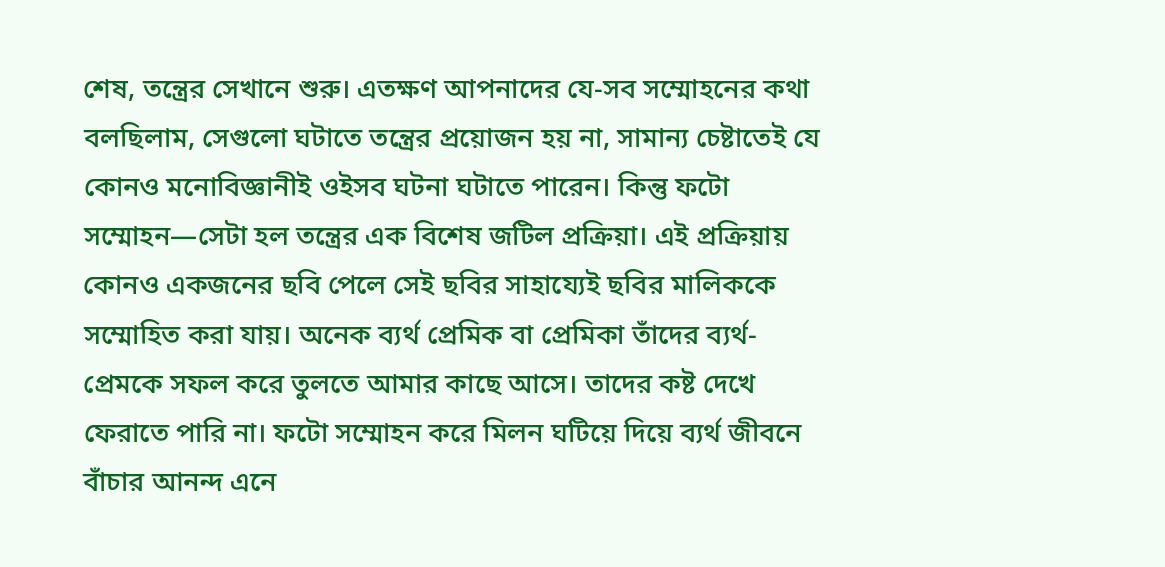শেষ, তন্ত্রের সেখানে শুরু। এতক্ষণ আপনাদের যে-সব সম্মোহনের কথা বলছিলাম, সেগুলো ঘটাতে তন্ত্রের প্রয়োজন হয় না, সামান্য চেষ্টাতেই যে কোনও মনোবিজ্ঞানীই ওইসব ঘটনা ঘটাতে পারেন। কিন্তু ফটো সম্মোহন—সেটা হল তন্ত্রের এক বিশেষ জটিল প্রক্রিয়া। এই প্রক্রিয়ায় কোনও একজনের ছবি পেলে সেই ছবির সাহায্যেই ছবির মালিককে সম্মোহিত করা যায়। অনেক ব্যর্থ প্রেমিক বা প্রেমিকা তাঁদের ব্যর্থ-প্রেমকে সফল করে তুলতে আমার কাছে আসে। তাদের কষ্ট দেখে ফেরাতে পারি না। ফটো সম্মোহন করে মিলন ঘটিয়ে দিয়ে ব্যর্থ জীবনে বাঁচার আনন্দ এনে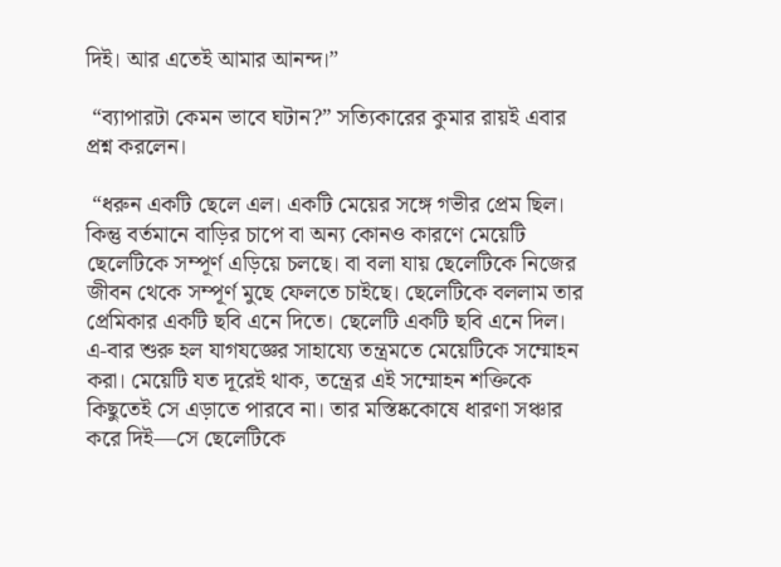দিই। আর এতেই আমার আনন্দ।”

 “ব্যাপারটা কেমন ভাবে ঘটান?” সত্যিকারের কুমার রায়ই এবার প্রশ্ন করলেন।

 “ধরুন একটি ছেলে এল। একটি মেয়ের সঙ্গে গভীর প্রেম ছিল। কিন্তু বর্তমানে বাড়ির চাপে বা অন্য কোনও কারণে মেয়েটি ছেলেটিকে সম্পূর্ণ এড়িয়ে চলছে। বা বলা যায় ছেলেটিকে নিজের জীবন থেকে সম্পূর্ণ মুছে ফেলতে চাইছে। ছেলেটিকে বললাম তার প্রেমিকার একটি ছবি এনে দিতে। ছেলেটি একটি ছবি এনে দিল। এ-বার শুরু হল যাগযজ্ঞের সাহায্যে তন্ত্রমতে মেয়েটিকে সম্মোহন করা। মেয়েটি যত দূরেই থাক, তন্ত্রের এই সম্মোহন শক্তিকে কিছুতেই সে এড়াতে পারবে না। তার মস্তিষ্ককোষে ধারণা সঞ্চার করে দিই—সে ছেলেটিকে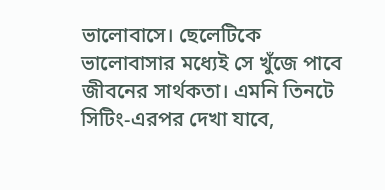ভালোবাসে। ছেলেটিকে ভালোবাসার মধ্যেই সে খুঁজে পাবে জীবনের সার্থকতা। এমনি তিনটে সিটিং-এরপর দেখা যাবে,